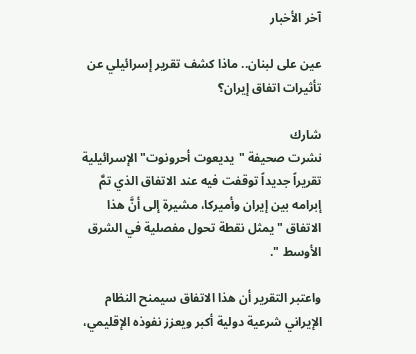آخر الأخبار

عين على لبنان.. ماذا كشف تقرير إسرائيلي عن تأثيرات اتفاق إيران؟

شارك
نشرت صحيفة "يديعوت أحرونوت" الإسرائيلية تقريراً جديداً توقفت فيه عند الاتفاق الذي تمَّ إبرامه بين إيران وأميركا، مشيرة إلى أنَّ هذا الاتفاق "يمثل نقطة تحول مفصلية في الشرق الأوسط ".

واعتبر التقرير أن هذا الاتفاق سيمنح النظام الإيراني شرعية دولية أكبر ويعزز نفوذه الإقليمي،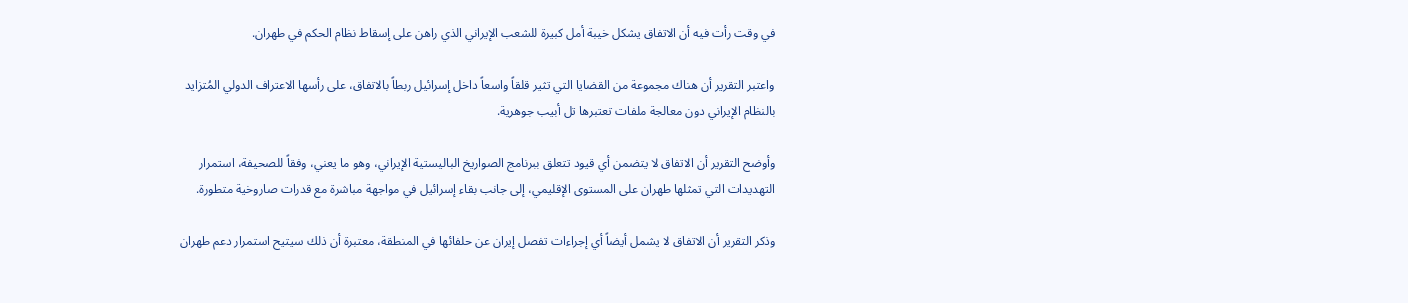في وقت رأت فيه أن الاتفاق يشكل خيبة أمل كبيرة للشعب الإيراني الذي راهن على إسقاط نظام الحكم في طهران.

واعتبر التقرير أن هناك مجموعة من القضايا التي تثير قلقاً واسعاً داخل إسرائيل ربطاً بالاتفاق، على رأسها الاعتراف الدولي المُتزايد بالنظام الإيراني دون معالجة ملفات تعتبرها تل أبيب جوهرية.

وأوضح التقرير أن الاتفاق لا يتضمن أي قيود تتعلق ببرنامج الصواريخ الباليستية الإيراني، وهو ما يعني، وفقاً للصحيفة، استمرار التهديدات التي تمثلها طهران على المستوى الإقليمي، إلى جانب بقاء إسرائيل في مواجهة مباشرة مع قدرات صاروخية متطورة.

وذكر التقرير أن الاتفاق لا يشمل أيضاً أي إجراءات تفصل إيران عن حلفائها في المنطقة، معتبرة أن ذلك سيتيح استمرار دعم طهران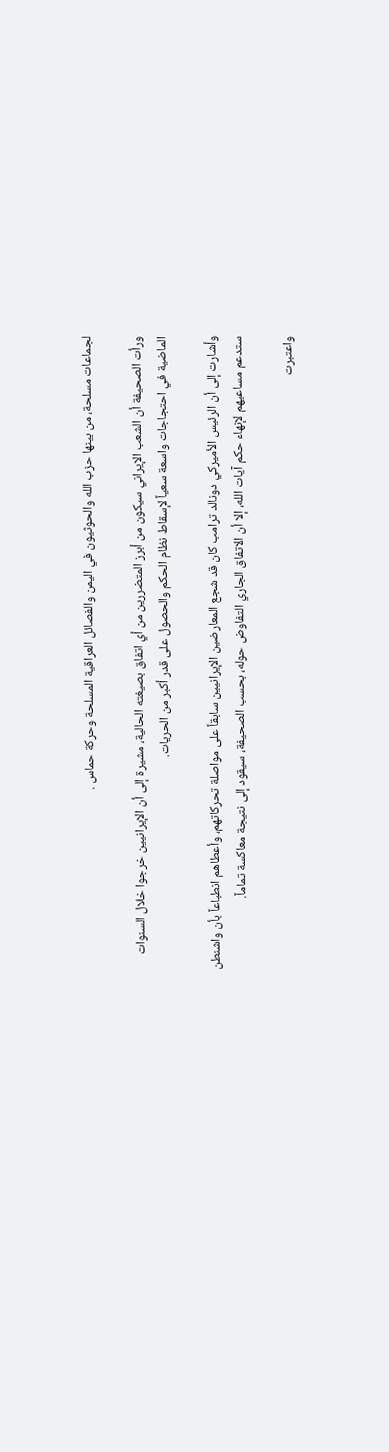لجماعات مسلحة، من بينها حزب الله والحوثيون في اليمن والفصائل العراقية المسلحة وحركة حماس .

ورأت الصحيفة أن الشعب الإيراني سيكون من أبرز المتضررين من أي اتفاق بصيغته الحالية، مشيرة إلى أن الإيرانيين خرجوا خلال السنوات الماضية في احتجاجات واسعة سعياً لإسقاط نظام الحكم والحصول على قدر أكبر من الحريات.

وأشارت إلى أن الرئيس الأميركي دونالد ترامب كان قد شجع المعارضين الإيرانيين سابقاً على مواصلة تحركاتهم، وأعطاهم انطباعاً بأن واشنطن ستدعم مساعيهم لإنهاء حكم آيات الله، إلا أن الاتفاق الجاري التفاوض حوله، بحسب الصحيفة، سيقود إلى نتيجة معاكسة تماماً.

واعتبرت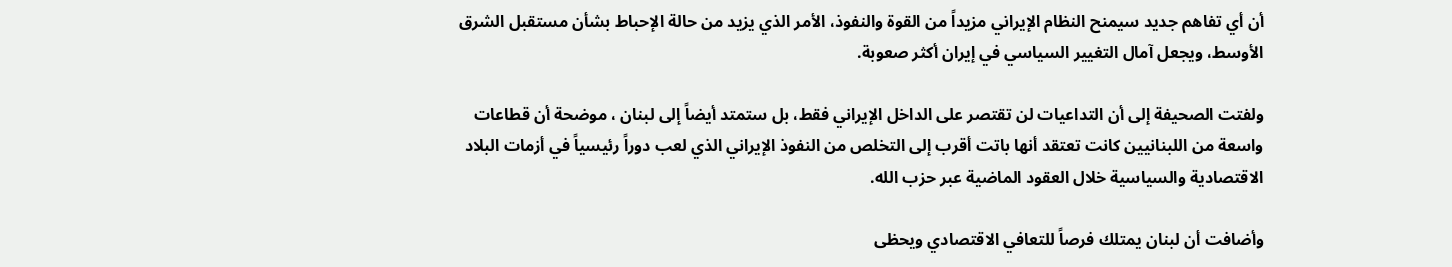أن أي تفاهم جديد سيمنح النظام الإيراني مزيداً من القوة والنفوذ، الأمر الذي يزيد من حالة الإحباط بشأن مستقبل الشرق الأوسط، ويجعل آمال التغيير السياسي في إيران أكثر صعوبة.

ولفتت الصحيفة إلى أن التداعيات لن تقتصر على الداخل الإيراني فقط، بل ستمتد أيضاً إلى لبنان ، موضحة أن قطاعات واسعة من اللبنانيين كانت تعتقد أنها باتت أقرب إلى التخلص من النفوذ الإيراني الذي لعب دوراً رئيسياً في أزمات البلاد الاقتصادية والسياسية خلال العقود الماضية عبر حزب الله.

وأضافت أن لبنان يمتلك فرصاً للتعافي الاقتصادي ويحظى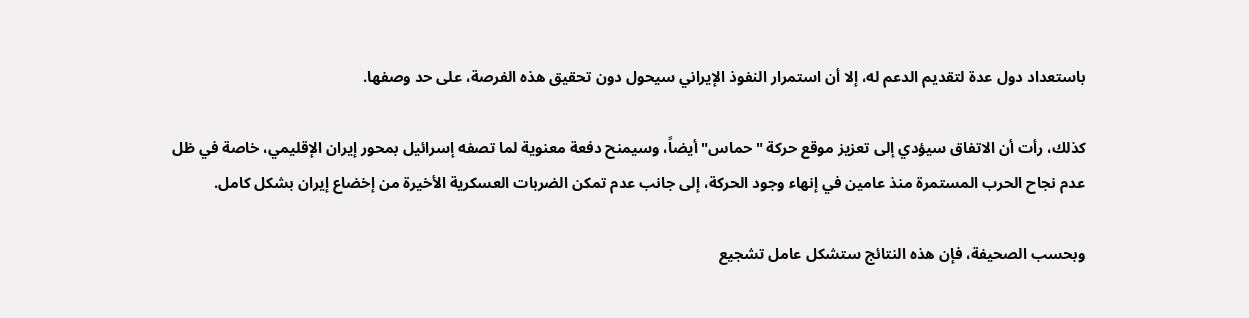باستعداد دول عدة لتقديم الدعم له، إلا أن استمرار النفوذ الإيراني سيحول دون تحقيق هذه الفرصة، على حد وصفها.

كذلك، رأت أن الاتفاق سيؤدي إلى تعزيز موقع حركة "حماس" أيضاً، وسيمنح دفعة معنوية لما تصفه إسرائيل بمحور إيران الإقليمي، خاصة في ظل عدم نجاح الحرب المستمرة منذ عامين في إنهاء وجود الحركة، إلى جانب عدم تمكن الضربات العسكرية الأخيرة من إخضاع إيران بشكل كامل.

وبحسب الصحيفة، فإن هذه النتائج ستشكل عامل تشجيع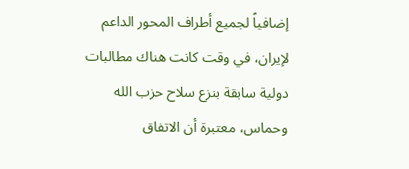إضافياً لجميع أطراف المحور الداعم لإيران، في وقت كانت هناك مطالبات دولية سابقة بنزع سلاح حزب الله وحماس، معتبرة أن الاتفاق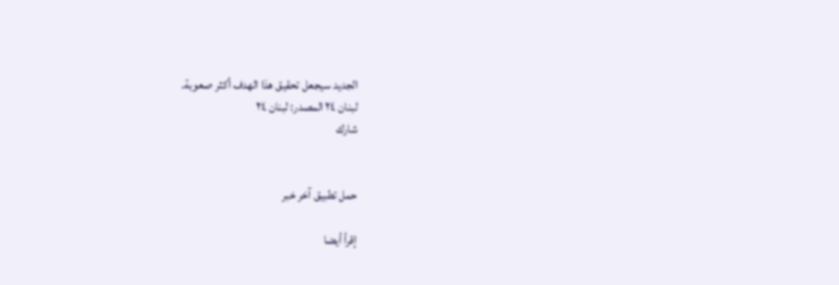الجديد سيجعل تحقيق هذا الهدف أكثر صعوبة.
لبنان ٢٤ المصدر: لبنان ٢٤
شارك


حمل تطبيق آخر خبر

إقرأ أيضا